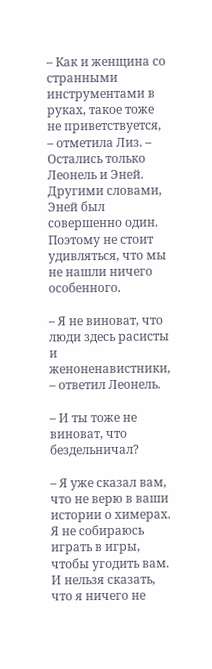– Как и женщина со странными инструментами в руках, такое тоже не приветствуется, – отметила Лиз. – Остались только Леонель и Эней. Другими словами, Эней был совершенно один. Поэтому не стоит удивляться, что мы не нашли ничего особенного.

– Я не виноват, что люди здесь расисты и женоненавистники, – ответил Леонель.

– И ты тоже не виноват, что бездельничал?

– Я уже сказал вам, что не верю в ваши истории о химерах. Я не собираюсь играть в игры, чтобы угодить вам. И нельзя сказать, что я ничего не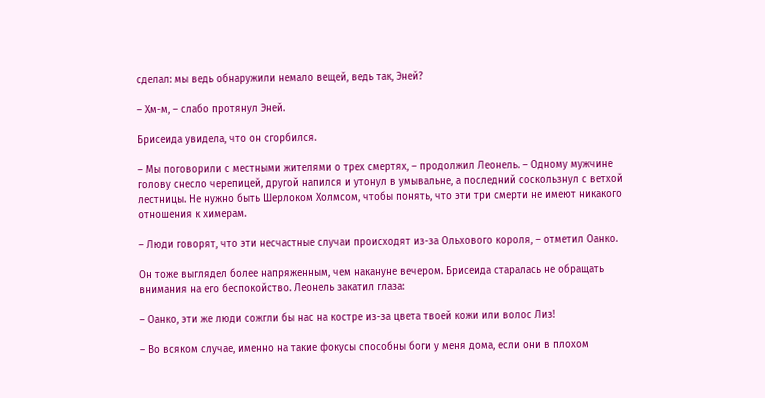сделал: мы ведь обнаружили немало вещей, ведь так, Эней?

– Хм-м, – слабо протянул Эней.

Брисеида увидела, что он сгорбился.

– Мы поговорили с местными жителями о трех смертях, – продолжил Леонель. – Одному мужчине голову снесло черепицей, другой напился и утонул в умывальне, а последний соскользнул с ветхой лестницы. Не нужно быть Шерлоком Холмсом, чтобы понять, что эти три смерти не имеют никакого отношения к химерам.

– Люди говорят, что эти несчастные случаи происходят из-за Ольхового короля, – отметил Оанко.

Он тоже выглядел более напряженным, чем накануне вечером. Брисеида старалась не обращать внимания на его беспокойство. Леонель закатил глаза:

– Оанко, эти же люди сожгли бы нас на костре из-за цвета твоей кожи или волос Лиз!

– Во всяком случае, именно на такие фокусы способны боги у меня дома, если они в плохом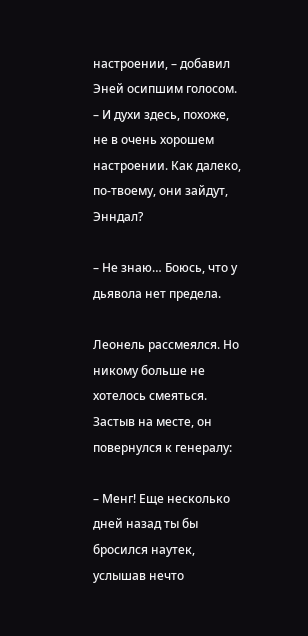настроении, – добавил Эней осипшим голосом. – И духи здесь, похоже, не в очень хорошем настроении. Как далеко, по-твоему, они зайдут, Энндал?

– Не знаю… Боюсь, что у дьявола нет предела.

Леонель рассмеялся. Но никому больше не хотелось смеяться. Застыв на месте, он повернулся к генералу:

– Менг! Еще несколько дней назад ты бы бросился наутек, услышав нечто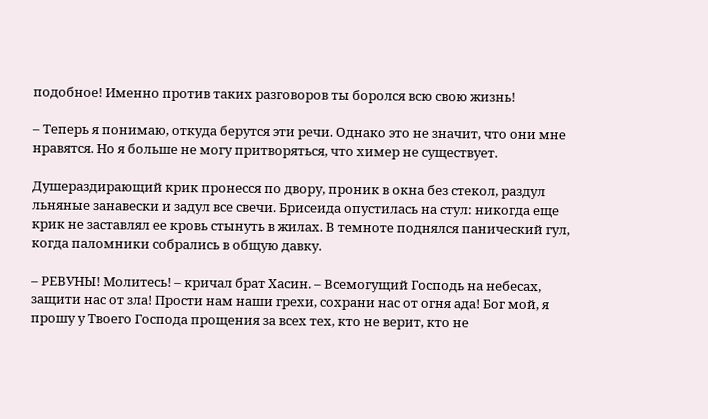подобное! Именно против таких разговоров ты боролся всю свою жизнь!

– Теперь я понимаю, откуда берутся эти речи. Однако это не значит, что они мне нравятся. Но я больше не могу притворяться, что химер не существует.

Душераздирающий крик пронесся по двору, проник в окна без стекол, раздул льняные занавески и задул все свечи. Брисеида опустилась на стул: никогда еще крик не заставлял ее кровь стынуть в жилах. В темноте поднялся панический гул, когда паломники собрались в общую давку.

– РЕВУНЫ! Молитесь! – кричал брат Хасин. – Всемогущий Господь на небесах, защити нас от зла! Прости нам наши грехи, сохрани нас от огня ада! Бог мой, я прошу у Твоего Господа прощения за всех тех, кто не верит, кто не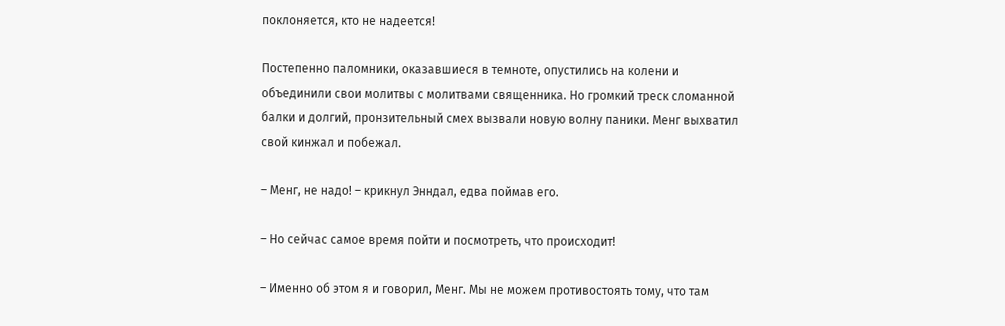поклоняется, кто не надеется!

Постепенно паломники, оказавшиеся в темноте, опустились на колени и объединили свои молитвы с молитвами священника. Но громкий треск сломанной балки и долгий, пронзительный смех вызвали новую волну паники. Менг выхватил свой кинжал и побежал.

– Менг, не надо! – крикнул Энндал, едва поймав его.

– Но сейчас самое время пойти и посмотреть, что происходит!

– Именно об этом я и говорил, Менг. Мы не можем противостоять тому, что там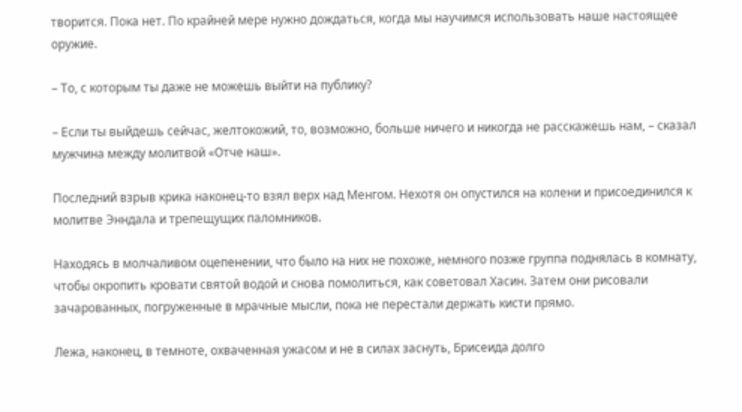творится. Пока нет. По крайней мере нужно дождаться, когда мы научимся использовать наше настоящее оружие.

– То, с которым ты даже не можешь выйти на публику?

– Если ты выйдешь сейчас, желтокожий, то, возможно, больше ничего и никогда не расскажешь нам, – сказал мужчина между молитвой «Отче наш».

Последний взрыв крика наконец-то взял верх над Менгом. Нехотя он опустился на колени и присоединился к молитве Энндала и трепещущих паломников.

Находясь в молчаливом оцепенении, что было на них не похоже, немного позже группа поднялась в комнату, чтобы окропить кровати святой водой и снова помолиться, как советовал Хасин. Затем они рисовали зачарованных, погруженные в мрачные мысли, пока не перестали держать кисти прямо.

Лежа, наконец, в темноте, охваченная ужасом и не в силах заснуть, Брисеида долго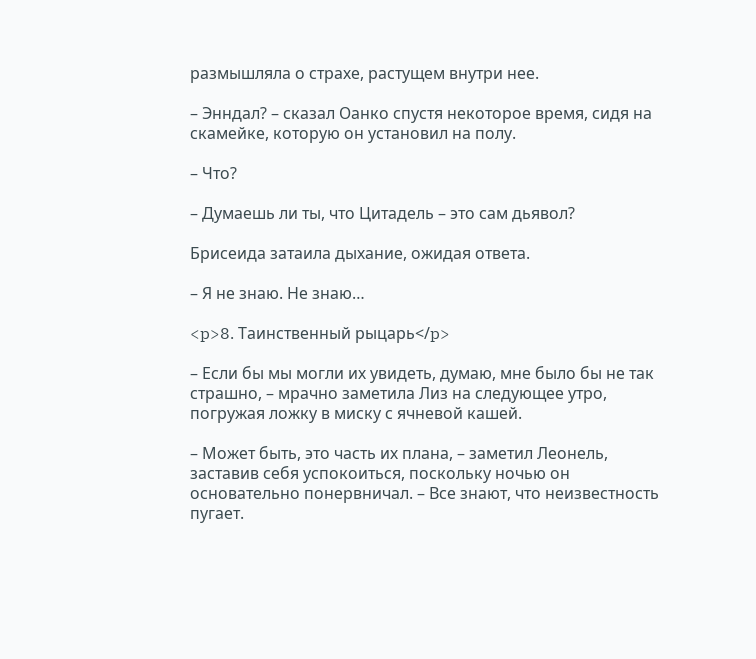размышляла о страхе, растущем внутри нее.

– Энндал? – сказал Оанко спустя некоторое время, сидя на скамейке, которую он установил на полу.

– Что?

– Думаешь ли ты, что Цитадель – это сам дьявол?

Брисеида затаила дыхание, ожидая ответа.

– Я не знаю. Не знаю…

<p>8. Таинственный рыцарь</p>

– Если бы мы могли их увидеть, думаю, мне было бы не так страшно, – мрачно заметила Лиз на следующее утро, погружая ложку в миску с ячневой кашей.

– Может быть, это часть их плана, – заметил Леонель, заставив себя успокоиться, поскольку ночью он основательно понервничал. – Все знают, что неизвестность пугает.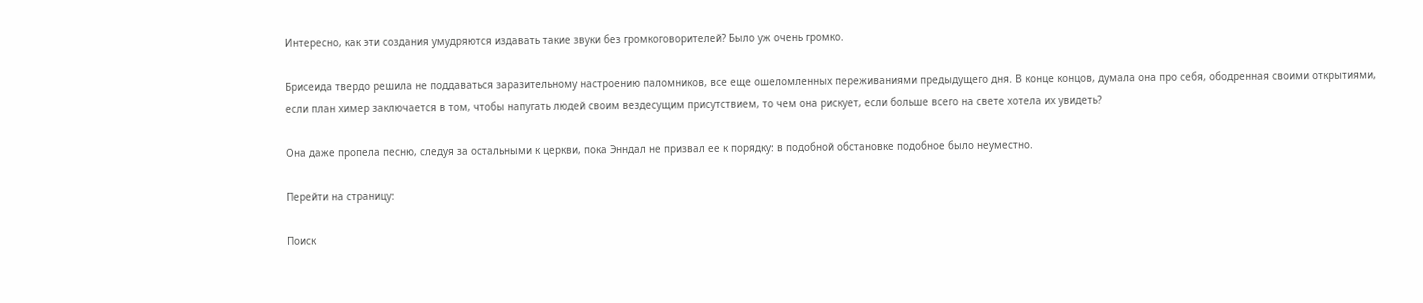Интересно, как эти создания умудряются издавать такие звуки без громкоговорителей? Было уж очень громко.

Брисеида твердо решила не поддаваться заразительному настроению паломников, все еще ошеломленных переживаниями предыдущего дня. В конце концов, думала она про себя, ободренная своими открытиями, если план химер заключается в том, чтобы напугать людей своим вездесущим присутствием, то чем она рискует, если больше всего на свете хотела их увидеть?

Она даже пропела песню, следуя за остальными к церкви, пока Энндал не призвал ее к порядку: в подобной обстановке подобное было неуместно.

Перейти на страницу:

Поиск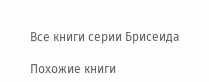Все книги серии Брисеида

Похожие книги